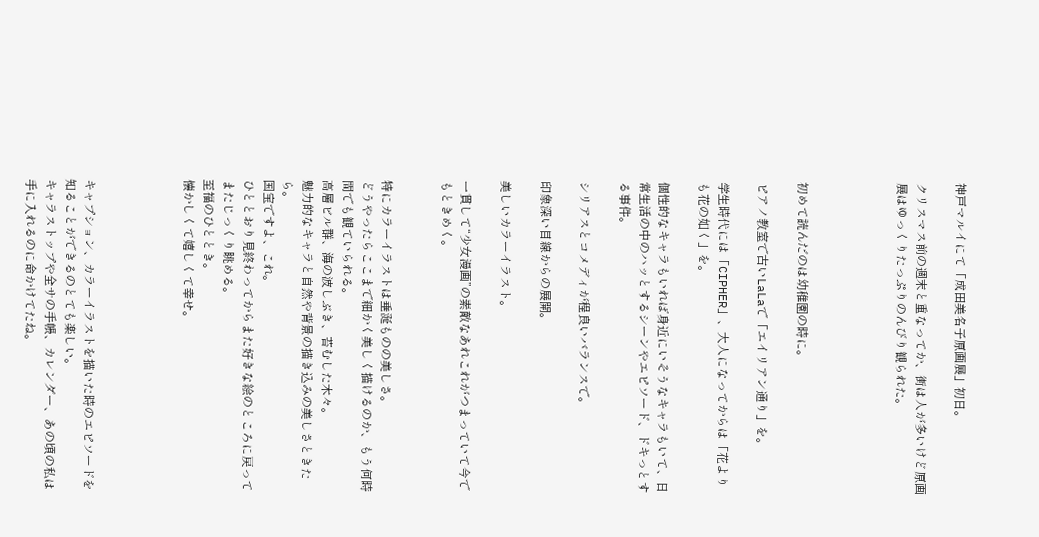神戸マルイにて「成田美名子原画展」初日。

クリスマス前の週末と重なってか、街は人が多いけど原画展はゆっくりたっぷりのんびり観られた。




初めて読んだのは幼稚園の時に。

ピアノ教室で古いLaLaで「エイリアン通り」を。

学生時代には「CIPHER」、大人になってからは「花よりも花の如く」を。

個性的なキャラもいれば身近にいそうなキャラもいて、日常生活の中のハッとするシーンやエピソード、ドキっとする事件。

シリアスとコメディが程良いバランスで。

印象深い目線からの展開。

美しいカラーイラスト。

一貫して“少女漫画”の素敵なあれこれがつまっていて今でもときめく。


特にカラーイラストは垂涎ものの美しさ。
どうやったらここまで細かく美しく描けるのか、もう何時間でも観ていられる。
高層ビル群、海の波しぶき、苔むした木々。
魅力的なキャラと自然や背景の描き込みの美しさときたら。
国宝ですよ、これ。
ひととおり見終わってからまた好きな絵のところに戻ってまたじっくり眺める。
至福のひととき。
懐かしくて嬉しくて幸せ。




キャプション、カラーイラストを描いた時のエピソードを知ることができるのとても楽しい。
キャラストップや全サの手帳、カレンダー、あの頃の私は手に入れるのに命かけてたね。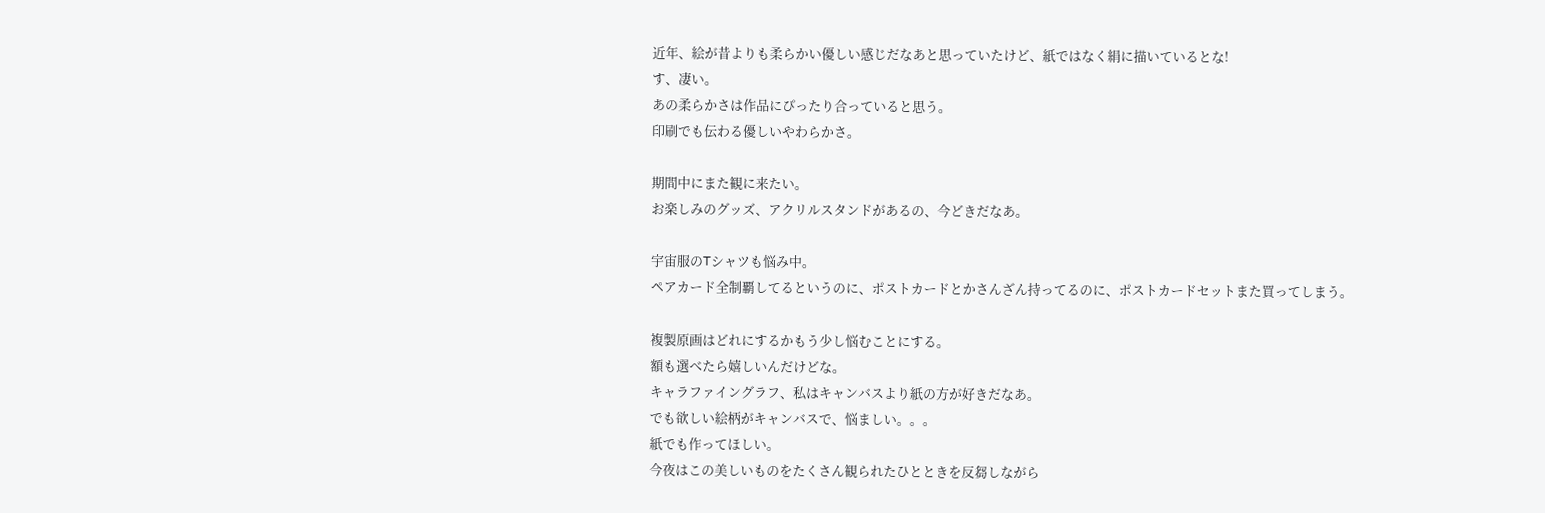近年、絵が昔よりも柔らかい優しい感じだなあと思っていたけど、紙ではなく絹に描いているとな!
す、凄い。
あの柔らかさは作品にぴったり合っていると思う。
印刷でも伝わる優しいやわらかさ。

期間中にまた観に来たい。
お楽しみのグッズ、アクリルスタンドがあるの、今どきだなあ。

宇宙服のTシャツも悩み中。
ペアカード全制覇してるというのに、ポストカードとかさんざん持ってるのに、ポストカードセットまた買ってしまう。

複製原画はどれにするかもう少し悩むことにする。
額も選べたら嬉しいんだけどな。
キャラファイングラフ、私はキャンバスより紙の方が好きだなあ。
でも欲しい絵柄がキャンバスで、悩ましい。。。
紙でも作ってほしい。
今夜はこの美しいものをたくさん観られたひとときを反芻しながら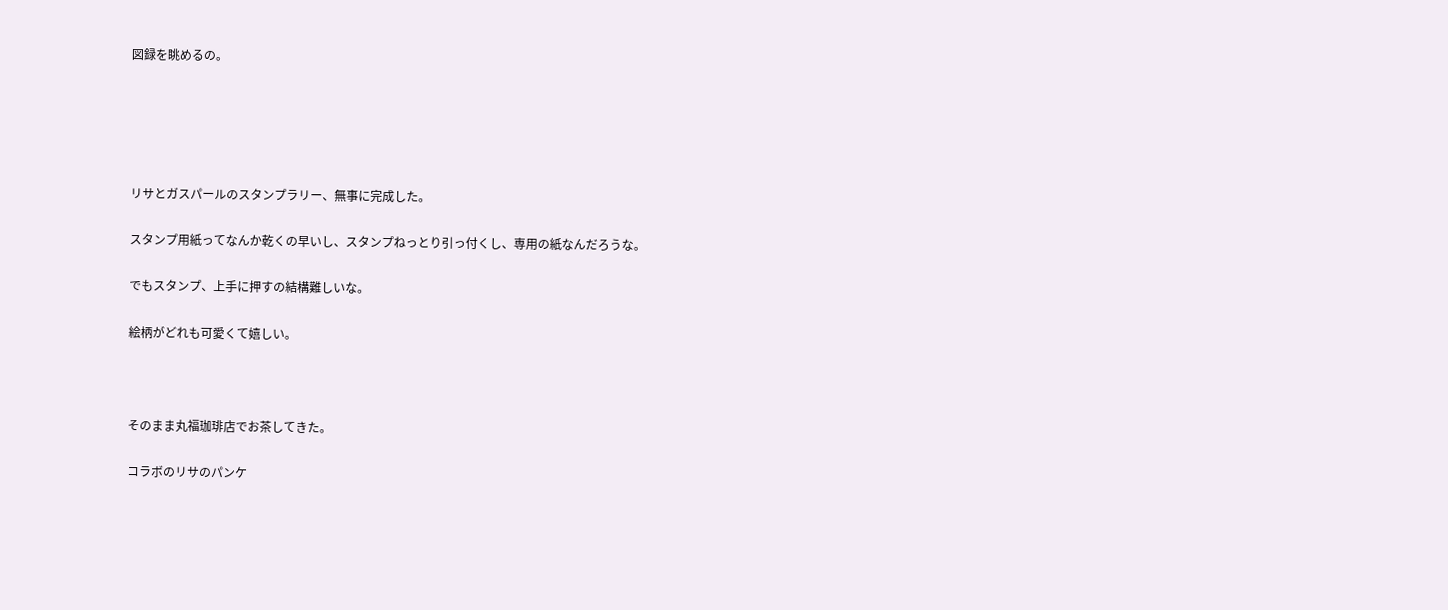図録を眺めるの。





リサとガスパールのスタンプラリー、無事に完成した。

スタンプ用紙ってなんか乾くの早いし、スタンプねっとり引っ付くし、専用の紙なんだろうな。

でもスタンプ、上手に押すの結構難しいな。

絵柄がどれも可愛くて嬉しい。



そのまま丸福珈琲店でお茶してきた。

コラボのリサのパンケ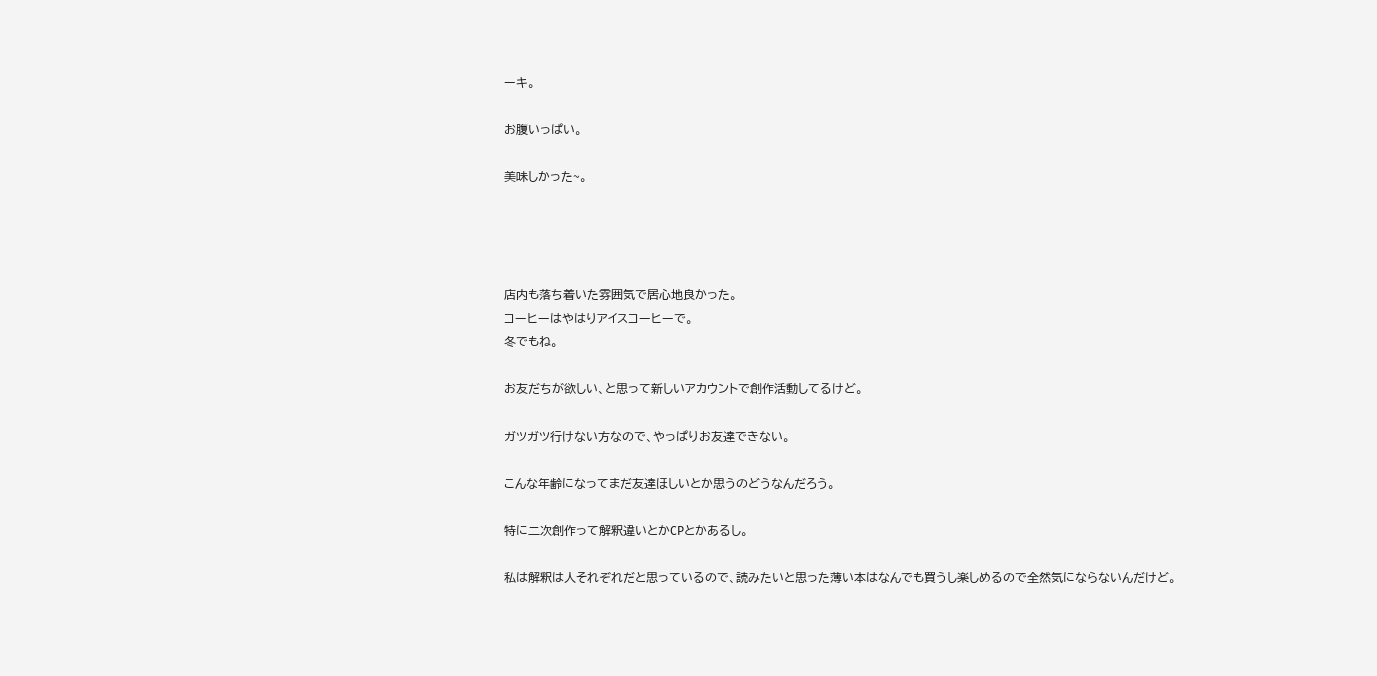ーキ。

お腹いっぱい。

美味しかった~。




店内も落ち着いた雰囲気で居心地良かった。
コーヒーはやはりアイスコーヒーで。
冬でもね。

お友だちが欲しい、と思って新しいアカウントで創作活動してるけど。

ガツガツ行けない方なので、やっぱりお友達できない。

こんな年齢になってまだ友達ほしいとか思うのどうなんだろう。

特に二次創作って解釈違いとかCPとかあるし。

私は解釈は人それぞれだと思っているので、読みたいと思った薄い本はなんでも買うし楽しめるので全然気にならないんだけど。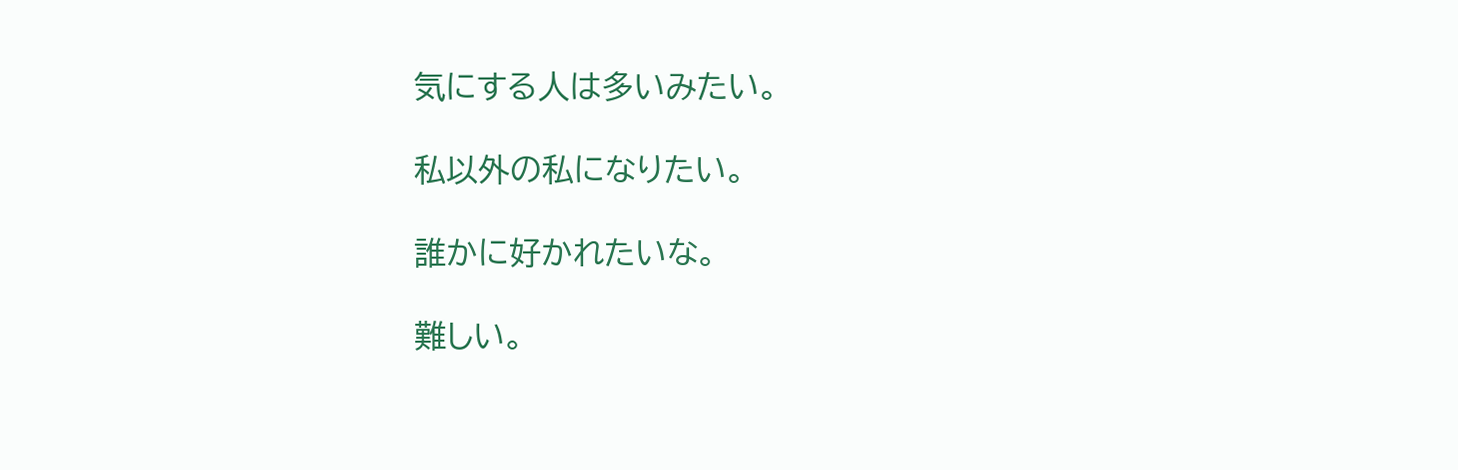気にする人は多いみたい。

私以外の私になりたい。

誰かに好かれたいな。

難しい。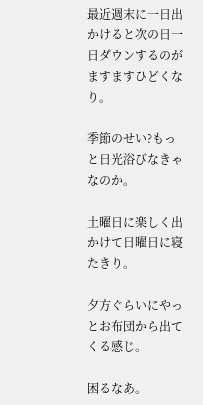最近週末に一日出かけると次の日一日ダウンするのがますますひどくなり。

季節のせい?もっと日光浴びなきゃなのか。

土曜日に楽しく出かけて日曜日に寝たきり。

夕方ぐらいにやっとお布団から出てくる感じ。

困るなあ。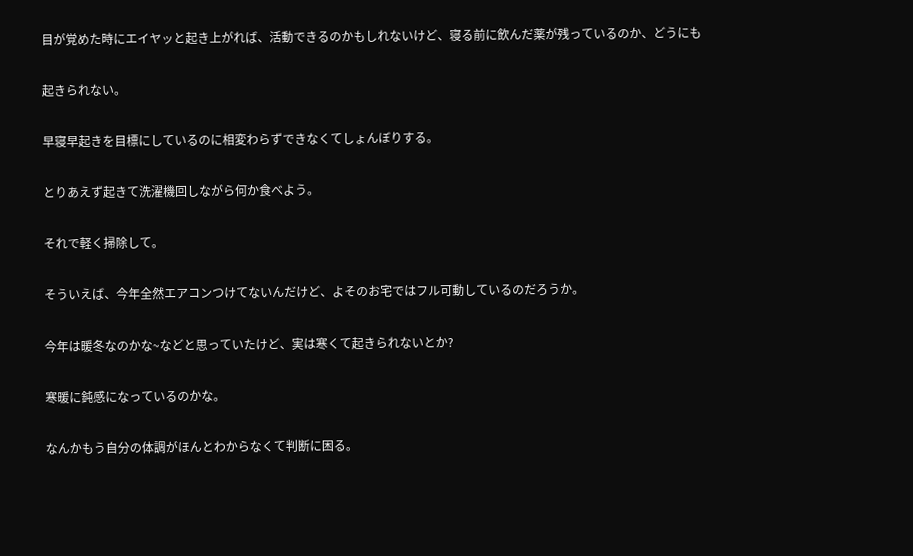目が覚めた時にエイヤッと起き上がれば、活動できるのかもしれないけど、寝る前に飲んだ薬が残っているのか、どうにも

起きられない。

早寝早起きを目標にしているのに相変わらずできなくてしょんぼりする。

とりあえず起きて洗濯機回しながら何か食べよう。

それで軽く掃除して。

そういえば、今年全然エアコンつけてないんだけど、よそのお宅ではフル可動しているのだろうか。

今年は暖冬なのかな~などと思っていたけど、実は寒くて起きられないとか?

寒暖に鈍感になっているのかな。

なんかもう自分の体調がほんとわからなくて判断に困る。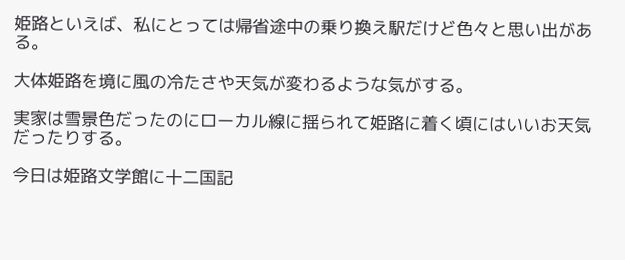姫路といえば、私にとっては帰省途中の乗り換え駅だけど色々と思い出がある。

大体姫路を境に風の冷たさや天気が変わるような気がする。

実家は雪景色だったのにローカル線に揺られて姫路に着く頃にはいいお天気だったりする。

今日は姫路文学館に十二国記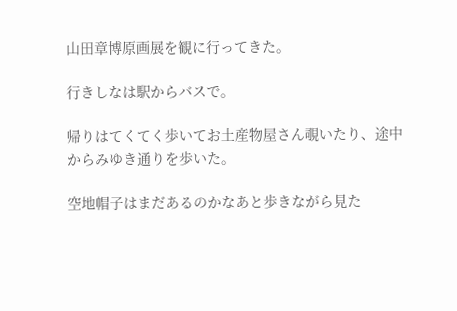山田章博原画展を観に行ってきた。

行きしなは駅からバスで。

帰りはてくてく歩いてお土産物屋さん覗いたり、途中からみゆき通りを歩いた。

空地帽子はまだあるのかなあと歩きながら見た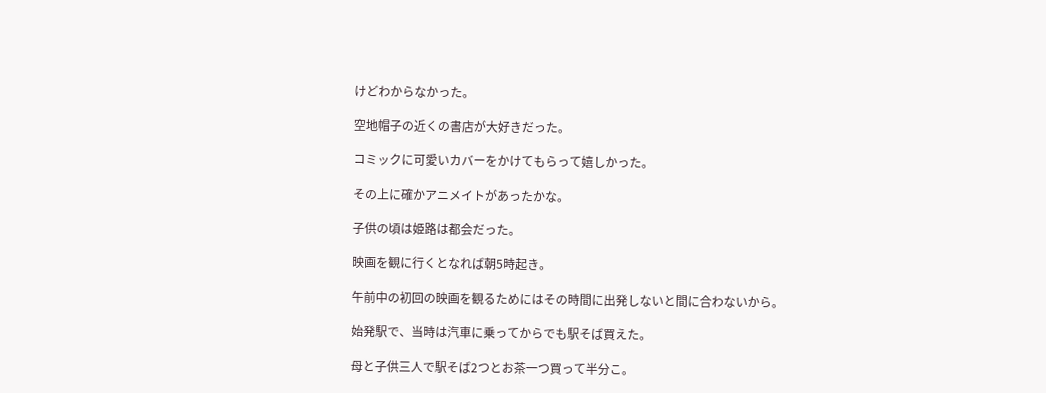けどわからなかった。

空地帽子の近くの書店が大好きだった。

コミックに可愛いカバーをかけてもらって嬉しかった。

その上に確かアニメイトがあったかな。

子供の頃は姫路は都会だった。

映画を観に行くとなれば朝5時起き。

午前中の初回の映画を観るためにはその時間に出発しないと間に合わないから。

始発駅で、当時は汽車に乗ってからでも駅そば買えた。

母と子供三人で駅そば2つとお茶一つ買って半分こ。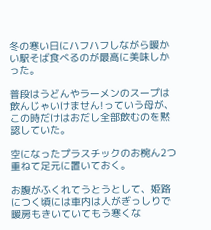冬の寒い日にハフハフしながら暖かい駅そば食べるのが最高に美味しかった。

普段はうどんやラーメンのスープは飲んじゃいけません!っていう母が、この時だけはおだし全部飲むのを黙認していた。

空になったプラスチックのお椀ん2つ重ねて足元に置いておく。

お腹がふくれてうとうとして、姫路につく頃には車内は人がぎっしりで暖房もきいていてもう寒くな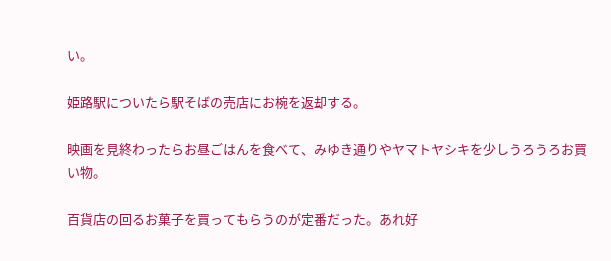い。

姫路駅についたら駅そばの売店にお椀を返却する。

映画を見終わったらお昼ごはんを食べて、みゆき通りやヤマトヤシキを少しうろうろお買い物。

百貨店の回るお菓子を買ってもらうのが定番だった。あれ好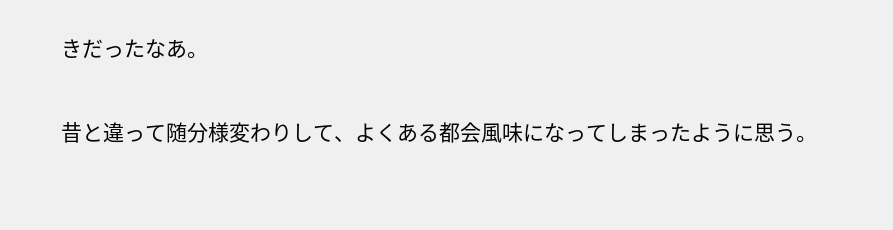きだったなあ。

昔と違って随分様変わりして、よくある都会風味になってしまったように思う。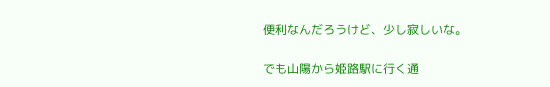便利なんだろうけど、少し寂しいな。

でも山陽から姫路駅に行く通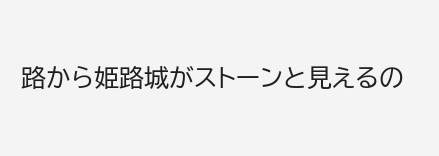路から姫路城がストーンと見えるの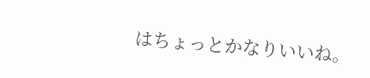はちょっとかなりいいね。